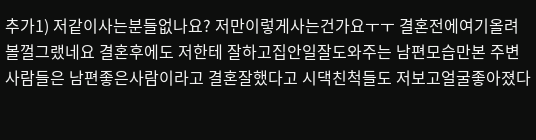추가1) 저같이사는분들없나요? 저만이렇게사는건가요ㅜㅜ 결혼전에여기올려볼껄그랬네요 결혼후에도 저한테 잘하고집안일잘도와주는 남편모습만본 주변사람들은 남편좋은사람이라고 결혼잘했다고 시댁친척들도 저보고얼굴좋아졌다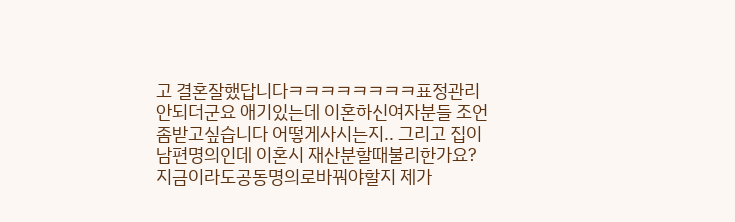고 결혼잘했답니다ㅋㅋㅋㅋㅋㅋㅋㅋ표정관리안되더군요 애기있는데 이혼하신여자분들 조언좀받고싶습니다 어떻게사시는지.. 그리고 집이남편명의인데 이혼시 재산분할때불리한가요?지금이라도공동명의로바꿔야할지 제가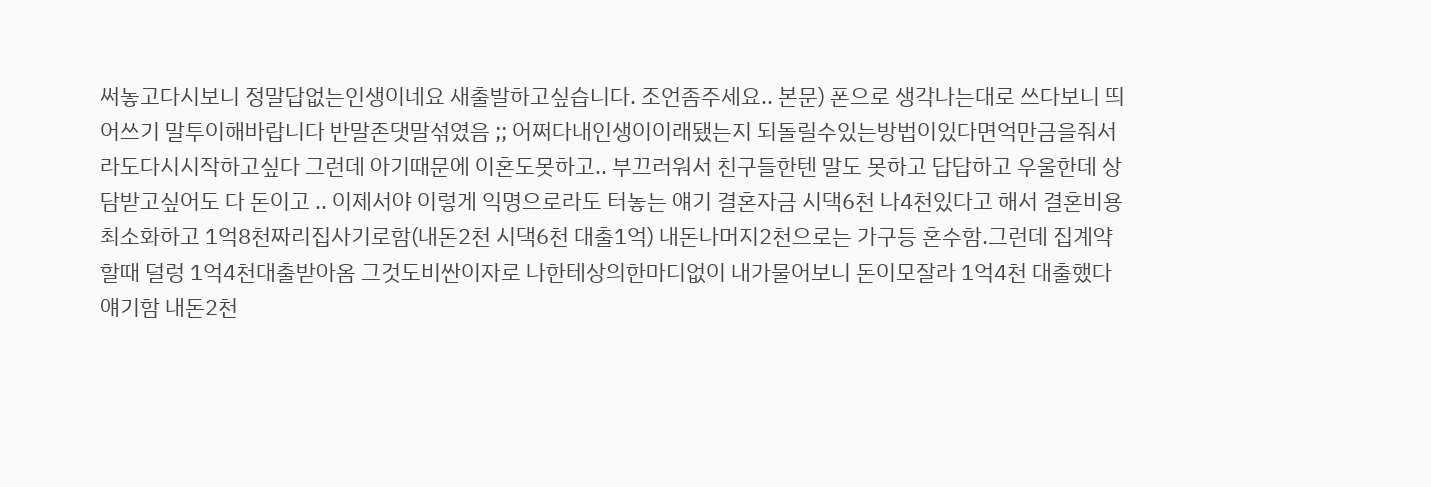써놓고다시보니 정말답없는인생이네요 새출발하고싶습니다. 조언좀주세요.. 본문) 폰으로 생각나는대로 쓰다보니 띄어쓰기 말투이해바랍니다 반말존댓말섞였음 ;; 어쩌다내인생이이래됐는지 되돌릴수있는방법이있다면억만금을줘서라도다시시작하고싶다 그런데 아기때문에 이혼도못하고.. 부끄러워서 친구들한텐 말도 못하고 답답하고 우울한데 상담받고싶어도 다 돈이고 .. 이제서야 이렇게 익명으로라도 터놓는 얘기 결혼자금 시댁6천 나4천있다고 해서 결혼비용최소화하고 1억8천짜리집사기로함(내돈2천 시댁6천 대출1억) 내돈나머지2천으로는 가구등 혼수함.그런데 집계약할때 덜렁 1억4천대출받아옴 그것도비싼이자로 나한테상의한마디없이 내가물어보니 돈이모잘라 1억4천 대출했다 얘기함 내돈2천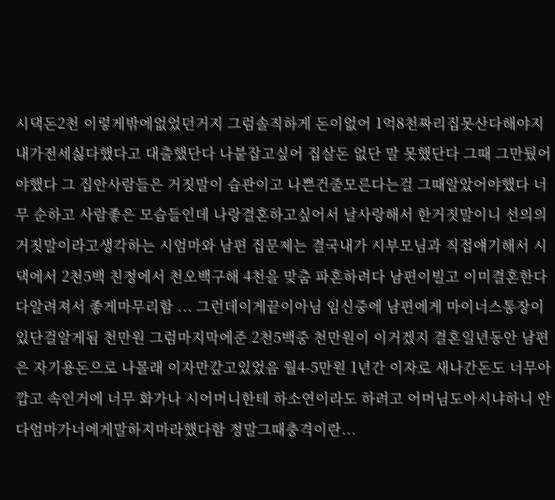시댁돈2천 이렇게밖에없었던거지 그럼솔직하게 돈이없어 1억8천짜리집못산다해야지 내가전세싫다했다고 대출했단다 나붙잡고싶어 집살돈 없단 말 못했단다 그때 그만뒀어야했다 그 집안사람들은 거짓말이 습관이고 나쁜건줄모른다는걸 그때알았어야했다 너무 순하고 사람좋은 모습들인데 나랑결혼하고싶어서 날사랑해서 한거짓말이니 선의의 거짓말이라고생각하는 시엄마와 남편 집문제는 결국내가 시부모님과 직접얘기해서 시댁에서 2천5백 친정에서 천오백구해 4천을 맞춤 파혼하려다 남편이빌고 이미결혼한다 다알려져서 좋게마무리함 ... 그런데이게끝이아님 임신중에 남편에게 마이너스통장이있단걸알게됨 천만원 그럼마지막에준 2천5백중 천만원이 이거겠지 결혼일년동안 남편은 자기용돈으로 나몰래 이자만갚고있었음 월4-5만원 1년간 이자로 새나간돈도 너무아깝고 속인거에 너무 화가나 시어머니한테 하소연이라도 하려고 어머님도아시냐하니 안다엄마가너에게말하지마라했다함 정말그때충격이란...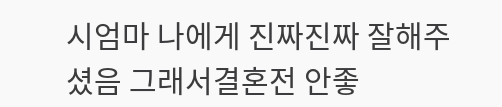시엄마 나에게 진짜진짜 잘해주셨음 그래서결혼전 안좋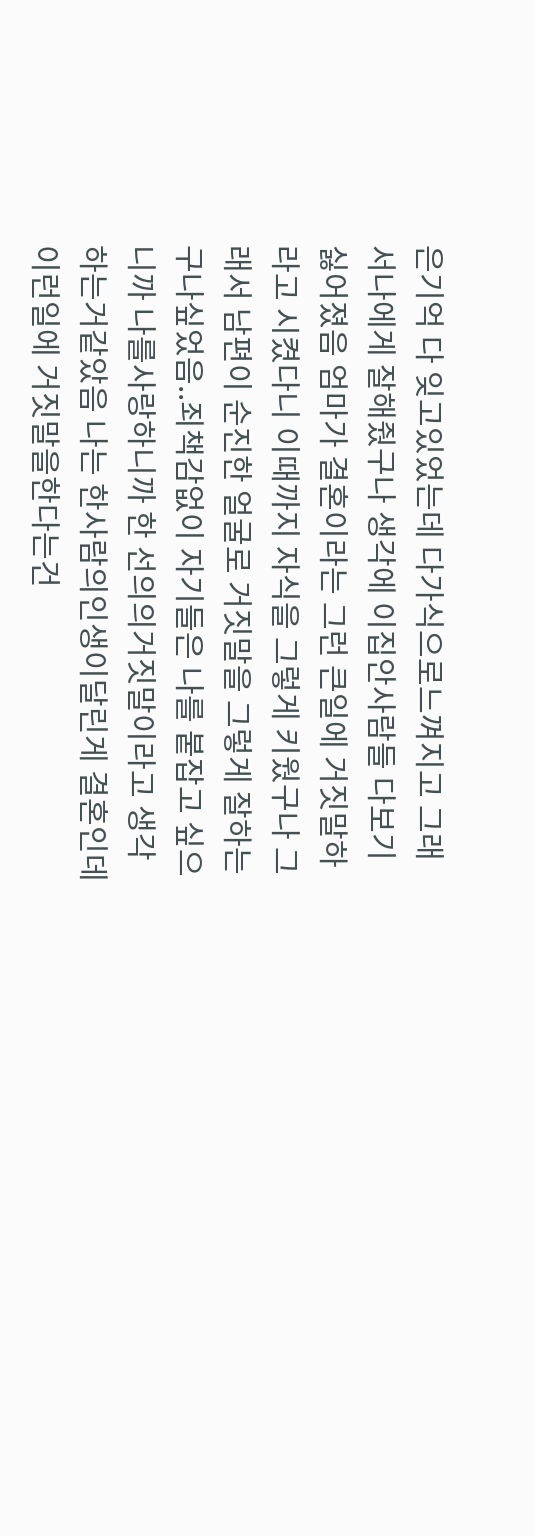은기억 다 잊고있었는데 다가식으로느껴지고 그래서나에게 잘해줬구나 생각에 이집안사람들 다보기싫어졌음 엄마가 결혼이라는 그런 큰일에 거짓말하라고 시켰다니 이때까지 자식을 그렇게 키웠구나 그래서 남편이 순진한 얼굴로 거짓말을 그렇게 잘하는구나싶었음..죄책감없이 자기들은 나를 붙잡고 싶으니까 나를사랑하니까 한 선의의거짓말이라고 생각하는거같았음 나는 한사람의인생이달린게 결혼인데 이런일에 거짓말을한다는건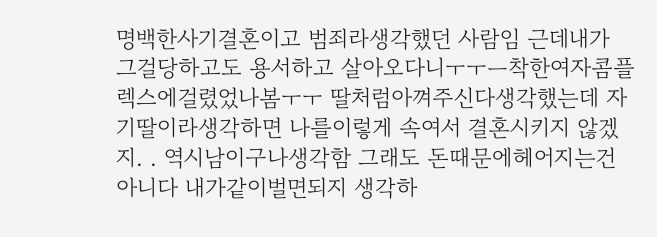명백한사기결혼이고 범죄라생각했던 사람임 근데내가 그걸당하고도 용서하고 살아오다니ㅜㅜㅡ착한여자콤플렉스에걸렸었나봄ㅜㅜ 딸처럼아껴주신다생각했는데 자기딸이라생각하면 나를이렇게 속여서 결혼시키지 않겠지. . 역시남이구나생각함 그래도 돈때문에헤어지는건아니다 내가같이벌면되지 생각하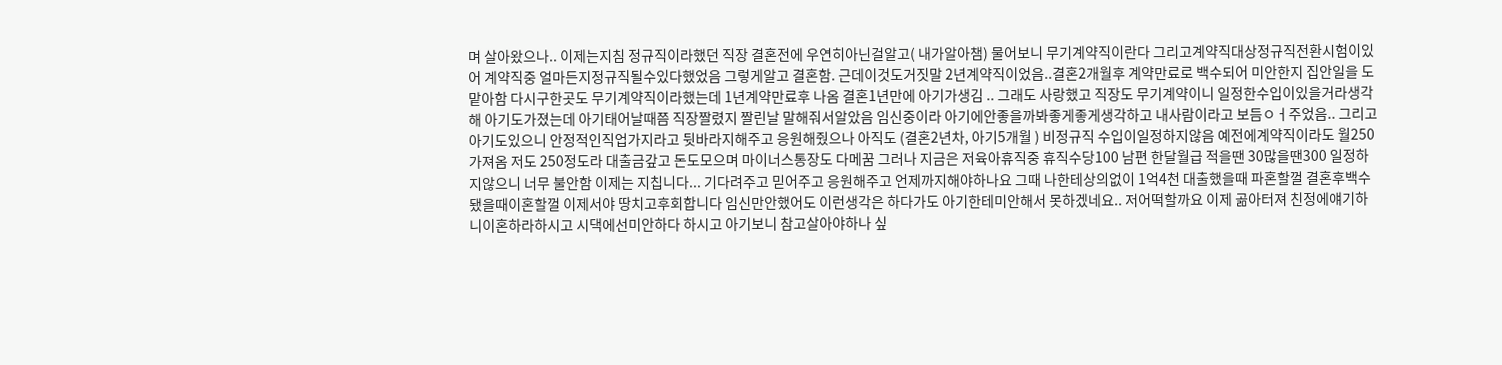며 살아왔으나.. 이제는지침 정규직이라했던 직장 결혼전에 우연히아닌걸알고( 내가알아챔) 물어보니 무기계약직이란다 그리고계약직대상정규직전환시험이있어 계약직중 얼마든지정규직될수있다했었음 그렇게알고 결혼함. 근데이것도거짓말 2년계약직이었음..결혼2개월후 계약만료로 백수되어 미안한지 집안일을 도맡아함 다시구한곳도 무기계약직이라했는데 1년계약만료후 나옴 결혼1년만에 아기가생김 .. 그래도 사랑했고 직장도 무기계약이니 일정한수입이있을거라생각해 아기도가졌는데 아기태어날때쯤 직장짤렸지 짤린날 말해줘서알았음 임신중이라 아기에안좋을까봐좋게좋게생각하고 내사람이라고 보듬ㅇㅓ주었음.. 그리고아기도있으니 안정적인직업가지라고 뒷바라지해주고 응원해줬으나 아직도 (결혼2년차, 아기5개월 ) 비정규직 수입이일정하지않음 예전에계약직이라도 월250가져옴 저도 250정도라 대출금갚고 돈도모으며 마이너스통장도 다메꿈 그러나 지금은 저육아휴직중 휴직수당100 남편 한달월급 적을땐 30많을땐300 일정하지않으니 너무 불안함 이제는 지칩니다... 기다려주고 믿어주고 응원해주고 언제까지해야하나요 그때 나한테상의없이 1억4천 대출했을때 파혼할껄 결혼후백수됐을때이혼할껄 이제서야 땅치고후회합니다 임신만안했어도 이런생각은 하다가도 아기한테미안해서 못하겠네요.. 저어떡할까요 이제 곪아터져 친정에얘기하니이혼하라하시고 시댁에선미안하다 하시고 아기보니 참고살아야하나 싶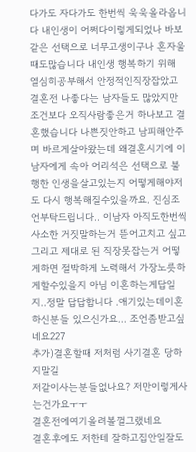다가도 자다가도 한번씩 욱욱올라옵니다 내인생이 어쩌다이렇게되었나 바보같은 선택으로 너무고생이구나 혼자울때도많습니다 내인생 행복하기 위해 열심히공부해서 안정적인직장잡았고 결혼전 나좋다는 남자들도 많았지만 조건보다 오직사람좋은거 하나보고 결혼했습니다 나쁜짓안하고 남피해안주며 바르게살아왔는데 왜결혼시기에 이남자에게 속아 어리석은 선택으로 불행한 인생을살고있는지 어떻게해야저도 다시 행복해질수있을까요. 진심조언부탁드립니다.. 이남자 아직도한번씩 사소한 거짓말하는거 뜯어고치고 싶고 그리고 제대로 된 직장못잡는거 어떻게하면 절박하게 노력해서 가장노릇하게할수있을지 아님 이혼하는게답일지..정말 답답합니다 .애기있는데이혼하신분들 있으신가요... 조언좀받고싶네요227
추가)결혼할때 저처럼 사기결혼 당하지말길
저같이사는분들없나요? 저만이렇게사는건가요ㅜㅜ
결혼전에여기올려볼껄그랬네요
결혼후에도 저한테 잘하고집안일잘도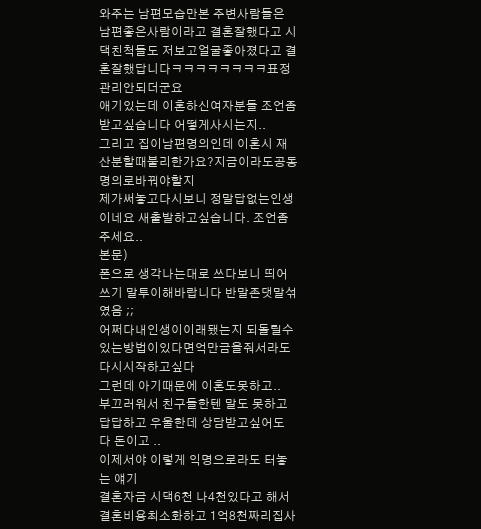와주는 남편모습만본 주변사람들은 남편좋은사람이라고 결혼잘했다고 시댁친척들도 저보고얼굴좋아졌다고 결혼잘했답니다ㅋㅋㅋㅋㅋㅋㅋㅋ표정관리안되더군요
애기있는데 이혼하신여자분들 조언좀받고싶습니다 어떻게사시는지..
그리고 집이남편명의인데 이혼시 재산분할때불리한가요?지금이라도공동명의로바꿔야할지
제가써놓고다시보니 정말답없는인생이네요 새출발하고싶습니다. 조언좀주세요..
본문)
폰으로 생각나는대로 쓰다보니 띄어쓰기 말투이해바랍니다 반말존댓말섞였음 ;;
어쩌다내인생이이래됐는지 되돌릴수있는방법이있다면억만금을줘서라도다시시작하고싶다
그런데 아기때문에 이혼도못하고..
부끄러워서 친구들한텐 말도 못하고 답답하고 우울한데 상담받고싶어도 다 돈이고 ..
이제서야 이렇게 익명으로라도 터놓는 얘기
결혼자금 시댁6천 나4천있다고 해서 결혼비용최소화하고 1억8천짜리집사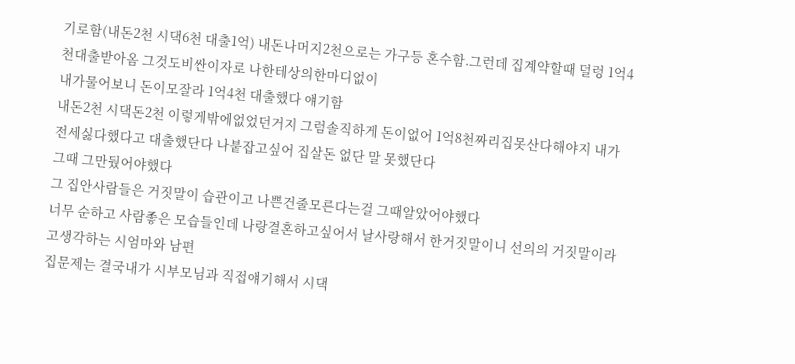기로함(내돈2천 시댁6천 대출1억) 내돈나머지2천으로는 가구등 혼수함.그런데 집계약할때 덜렁 1억4천대출받아옴 그것도비싼이자로 나한테상의한마디없이
내가물어보니 돈이모잘라 1억4천 대출했다 얘기함
내돈2천 시댁돈2천 이렇게밖에없었던거지 그럼솔직하게 돈이없어 1억8천짜리집못산다해야지 내가전세싫다했다고 대출했단다 나붙잡고싶어 집살돈 없단 말 못했단다
그때 그만뒀어야했다
그 집안사람들은 거짓말이 습관이고 나쁜건줄모른다는걸 그때알았어야했다
너무 순하고 사람좋은 모습들인데 나랑결혼하고싶어서 날사랑해서 한거짓말이니 선의의 거짓말이라고생각하는 시엄마와 남편
집문제는 결국내가 시부모님과 직접얘기해서 시댁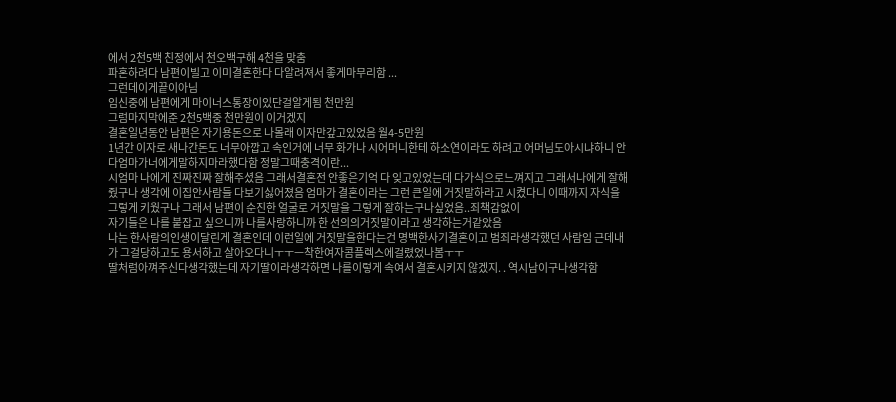에서 2천5백 친정에서 천오백구해 4천을 맞춤
파혼하려다 남편이빌고 이미결혼한다 다알려져서 좋게마무리함 ...
그런데이게끝이아님
임신중에 남편에게 마이너스통장이있단걸알게됨 천만원
그럼마지막에준 2천5백중 천만원이 이거겠지
결혼일년동안 남편은 자기용돈으로 나몰래 이자만갚고있었음 월4-5만원
1년간 이자로 새나간돈도 너무아깝고 속인거에 너무 화가나 시어머니한테 하소연이라도 하려고 어머님도아시냐하니 안다엄마가너에게말하지마라했다함 정말그때충격이란...
시엄마 나에게 진짜진짜 잘해주셨음 그래서결혼전 안좋은기억 다 잊고있었는데 다가식으로느껴지고 그래서나에게 잘해줬구나 생각에 이집안사람들 다보기싫어졌음 엄마가 결혼이라는 그런 큰일에 거짓말하라고 시켰다니 이때까지 자식을 그렇게 키웠구나 그래서 남편이 순진한 얼굴로 거짓말을 그렇게 잘하는구나싶었음..죄책감없이
자기들은 나를 붙잡고 싶으니까 나를사랑하니까 한 선의의거짓말이라고 생각하는거같았음
나는 한사람의인생이달린게 결혼인데 이런일에 거짓말을한다는건 명백한사기결혼이고 범죄라생각했던 사람임 근데내가 그걸당하고도 용서하고 살아오다니ㅜㅜㅡ착한여자콤플렉스에걸렸었나봄ㅜㅜ
딸처럼아껴주신다생각했는데 자기딸이라생각하면 나를이렇게 속여서 결혼시키지 않겠지. . 역시남이구나생각함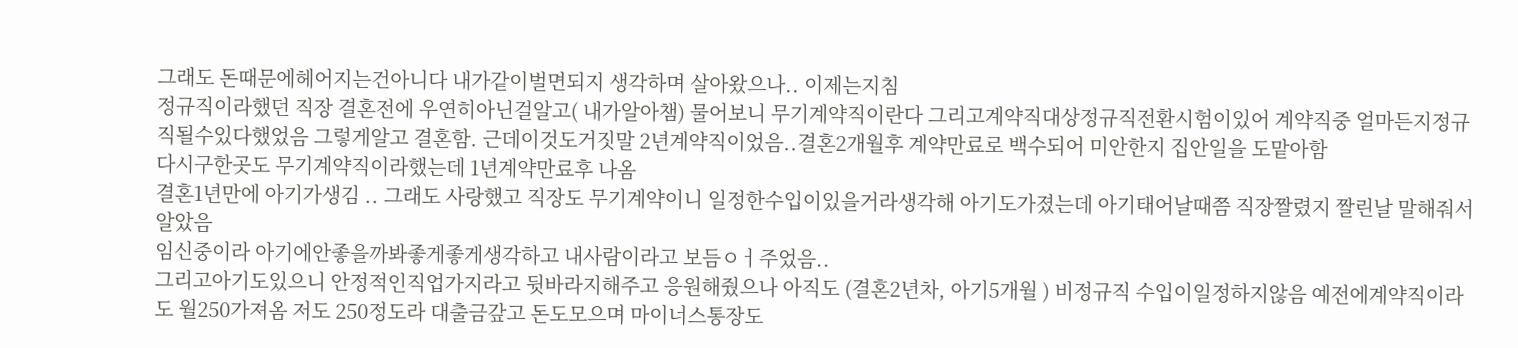그래도 돈때문에헤어지는건아니다 내가같이벌면되지 생각하며 살아왔으나.. 이제는지침
정규직이라했던 직장 결혼전에 우연히아닌걸알고( 내가알아챔) 물어보니 무기계약직이란다 그리고계약직대상정규직전환시험이있어 계약직중 얼마든지정규직될수있다했었음 그렇게알고 결혼함. 근데이것도거짓말 2년계약직이었음..결혼2개월후 계약만료로 백수되어 미안한지 집안일을 도맡아함
다시구한곳도 무기계약직이라했는데 1년계약만료후 나옴
결혼1년만에 아기가생김 .. 그래도 사랑했고 직장도 무기계약이니 일정한수입이있을거라생각해 아기도가졌는데 아기태어날때쯤 직장짤렸지 짤린날 말해줘서알았음
임신중이라 아기에안좋을까봐좋게좋게생각하고 내사람이라고 보듬ㅇㅓ주었음..
그리고아기도있으니 안정적인직업가지라고 뒷바라지해주고 응원해줬으나 아직도 (결혼2년차, 아기5개월 ) 비정규직 수입이일정하지않음 예전에계약직이라도 월250가져옴 저도 250정도라 대출금갚고 돈도모으며 마이너스통장도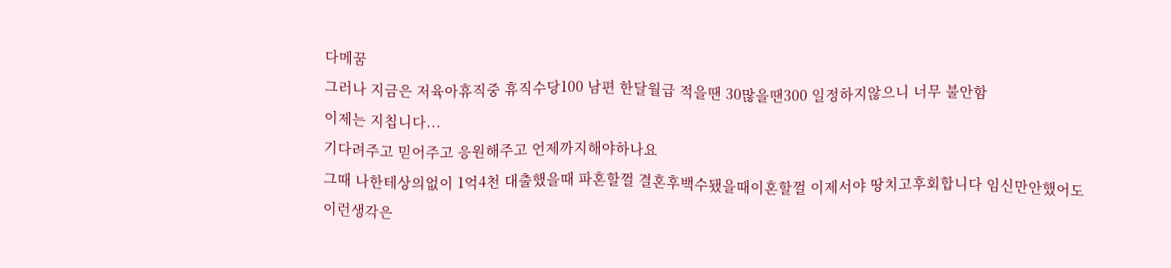다메꿈
그러나 지금은 저육아휴직중 휴직수당100 남편 한달월급 적을땐 30많을땐300 일정하지않으니 너무 불안함
이제는 지칩니다...
기다려주고 믿어주고 응원해주고 언제까지해야하나요
그때 나한테상의없이 1억4천 대출했을때 파혼할껄 결혼후백수됐을때이혼할껄 이제서야 땅치고후회합니다 임신만안했어도 이런생각은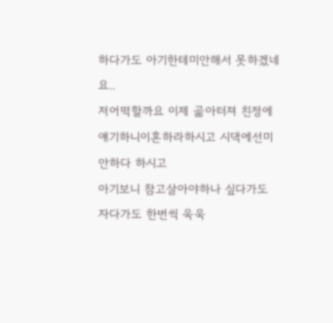하다가도 아기한테미안해서 못하겠네요..
저어떡할까요 이제 곪아터져 친정에얘기하니이혼하라하시고 시댁에선미안하다 하시고
아기보니 참고살아야하나 싶다가도 자다가도 한번씩 욱욱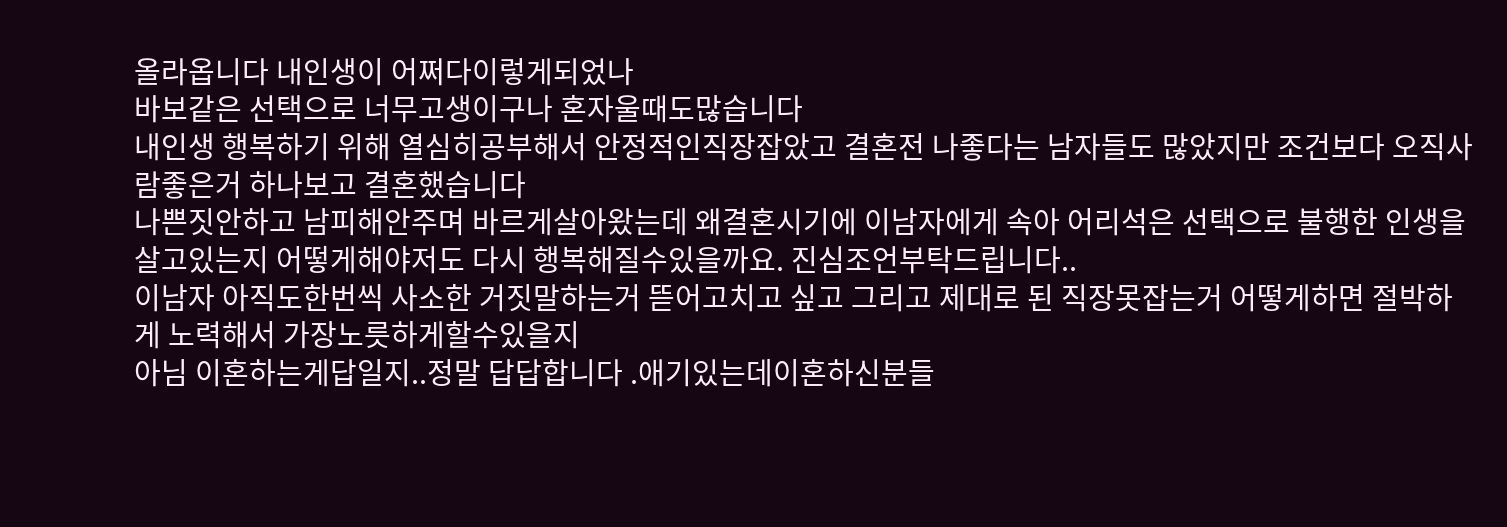올라옵니다 내인생이 어쩌다이렇게되었나
바보같은 선택으로 너무고생이구나 혼자울때도많습니다
내인생 행복하기 위해 열심히공부해서 안정적인직장잡았고 결혼전 나좋다는 남자들도 많았지만 조건보다 오직사람좋은거 하나보고 결혼했습니다
나쁜짓안하고 남피해안주며 바르게살아왔는데 왜결혼시기에 이남자에게 속아 어리석은 선택으로 불행한 인생을살고있는지 어떻게해야저도 다시 행복해질수있을까요. 진심조언부탁드립니다..
이남자 아직도한번씩 사소한 거짓말하는거 뜯어고치고 싶고 그리고 제대로 된 직장못잡는거 어떻게하면 절박하게 노력해서 가장노릇하게할수있을지
아님 이혼하는게답일지..정말 답답합니다 .애기있는데이혼하신분들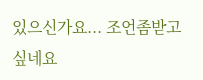있으신가요... 조언좀받고싶네요